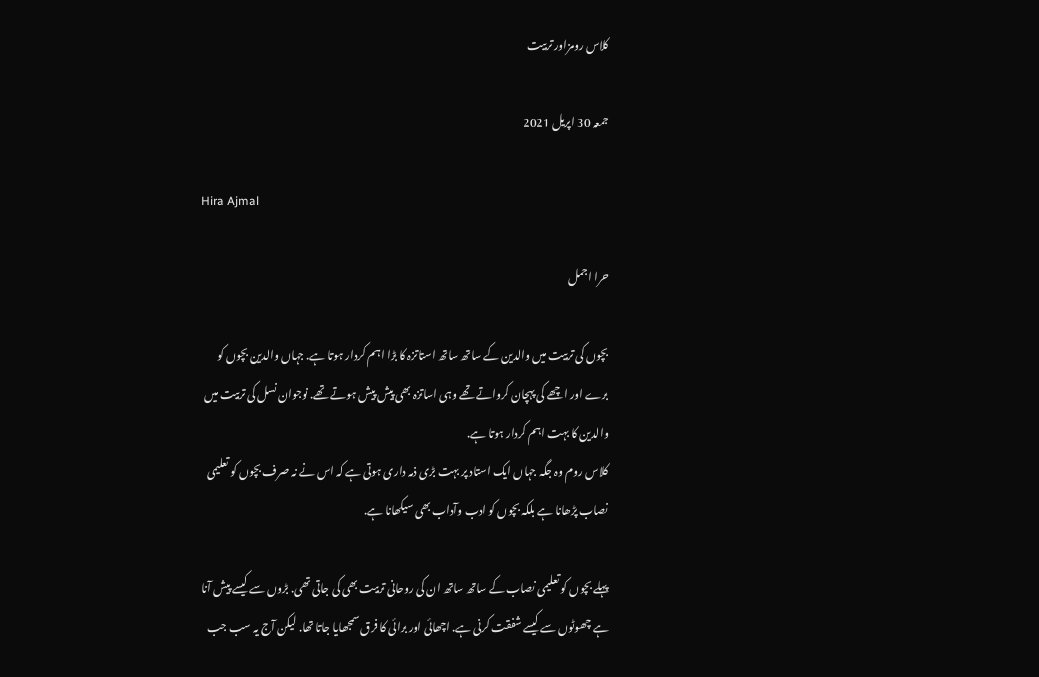کلاس رومزاور تربیت

جمعہ 30 اپریل 2021

Hira Ajmal

حرا اجمل

بچوں کی تربیت میں والدین کے ساتھ ساتھ استاتزہ کا بڑا اہم کردار ہوتا ہے. جہاں والدین بچوں کو برے اور اچھے کی پہچان کرواتے تھے وہی اساتزہ بھی پیش پیش ہوتے تھے. نوجوان نسل کی تربیت میں والدین کا بہت اہم کردار ہوتا ہے.
کلاس روم وہ جگہ جہاں ایک استاد پر بہت بڑی ذمہ داری ہوتی ہے کہ اس نے نہ صرف بچوں کو تعلیمی نصاب پڑھانا ہے بلکہ بچوں کو ادب وآداب بھی سیکھانا ہے.

پہلے بچوں کو تعلیمی نصاب کے ساتھ ساتھ ان کی روحانی تربیت بھی کی جاتی تھی. بڑوں سے کیسے پیش آنا ہے چھوٹوں سے کیسے شفقت کرنی ہے. اچھائی اور برائی کا فرق سمجھایا جاتا تھا. لیکن آج یہ سب جب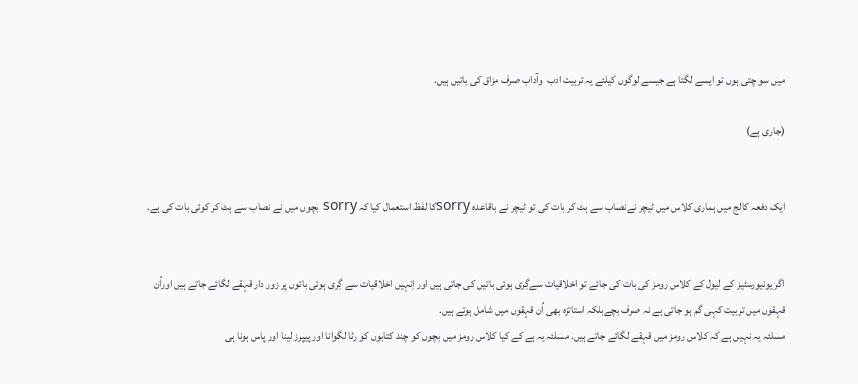میں سو چتی ہوں تو ایسے لگتا ہے جیسے لوگوں کیلئے یہ تربیت ادب  وآداب صرف مزاق کی باتیں ہیں.

(جاری ہے)


ایک دفعہ کالج میں ہماری کلاس میں ٹیچر نےنصاب سے ہٹ کر بات کی تو ٹیچر نے باقاعدہ sorryکا لفظ استعمال کیا کہ sorry بچوں میں نے نصاب سے ہٹ کر کوئی بات کی ہے.


اگر یونیورسٹیز کے لیول کے کلاس رومز کی بات کی جائے تو اخلاقیات سےگِری ہوئی باتیں کی جاتی ہیں اور اِنہیں اخلاقیات سے گِری ہوئی باتوں پر زور دار قہقے لگائے جاتے ہیں اوراُن قہقوں میں تربیت کہی گم ہو جاتی ہے نہ صرف بچےبلکہ استاتزہ بھی اُن قہقوں میں شامل ہوتے ہیں.
مسلئہ یہ نہیں ہے کہ کلاس رومز میں قہقے لگائے جاتے ہیں. مسلئہ یہ ہے کے کیا کلاس رومز میں بچوں کو چند کتابوں کو رٹا لگوانا اور پیپرز لینا اور پاس ہونا ہی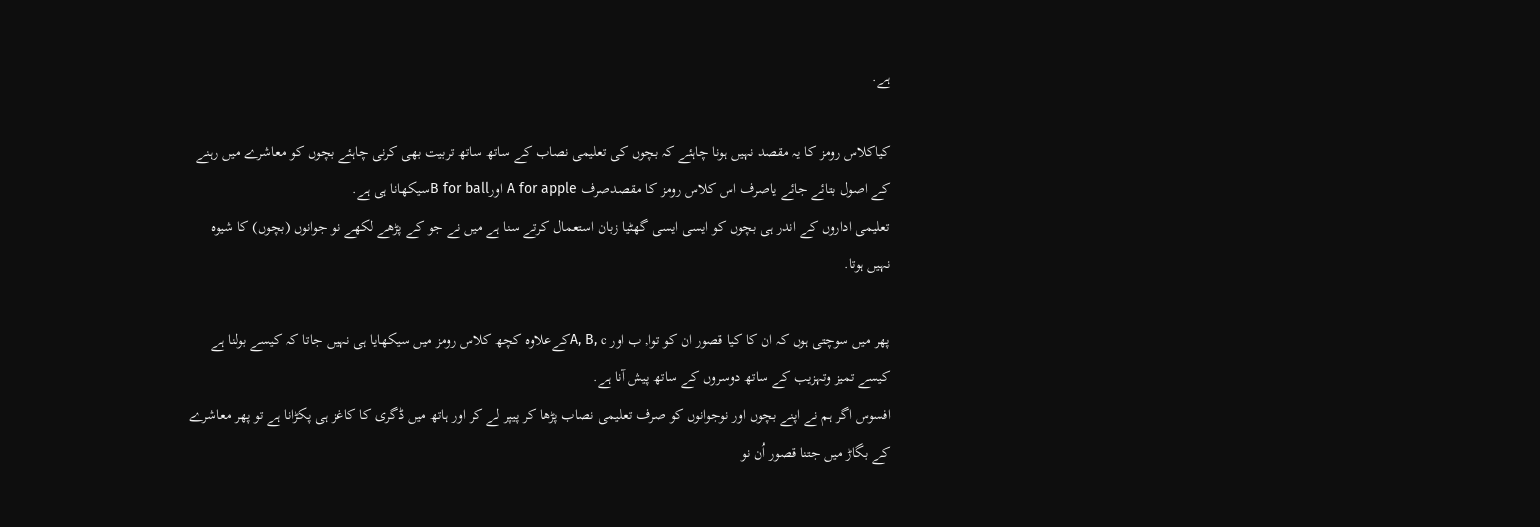ہے.

کیاکلاس رومز کا یہ مقصد نہیں ہونا چاہئے کہ بچوں کی تعلیمی نصاب کے ساتھ ساتھ تربیت بھی کرنی چاہئے بچوں کو معاشرے میں رہنے کے اصول بتائے جائے یاصرف اس کلاس رومز کا مقصدصرف A for apple اورB for ballسیکھانا ہی ہے.
تعلیمی اداروں کے اندر ہی بچوں کو ایسی ایسی گھٹیا زبان استعمال کرتے سنا ہے میں نے جو کے پڑھے لکھے نو جوانوں (بچوں) کا شیوہ نہیں ہوتا.

پھر میں سوچتی ہوں کہ ان کا کیا قصور ان کو توا, ب اور A, B, cکےعلاوہ کچھ کلاس رومز میں سیکھایا ہی نہیں جاتا کہ کیسے بولنا ہے کیسے تمیز وتہزیب کے ساتھ دوسروں کے ساتھ پیش آنا ہے.
افسوس اگر ہم نے اپنے بچوں اور نوجوانوں کو صرف تعلیمی نصاب پڑھا کر پیپر لے کر اور ہاتھ میں ڈگری کا کاغز ہی پکڑانا ہے تو پھر معاشرے کے بگاڑ میں جتنا قصور اُن نو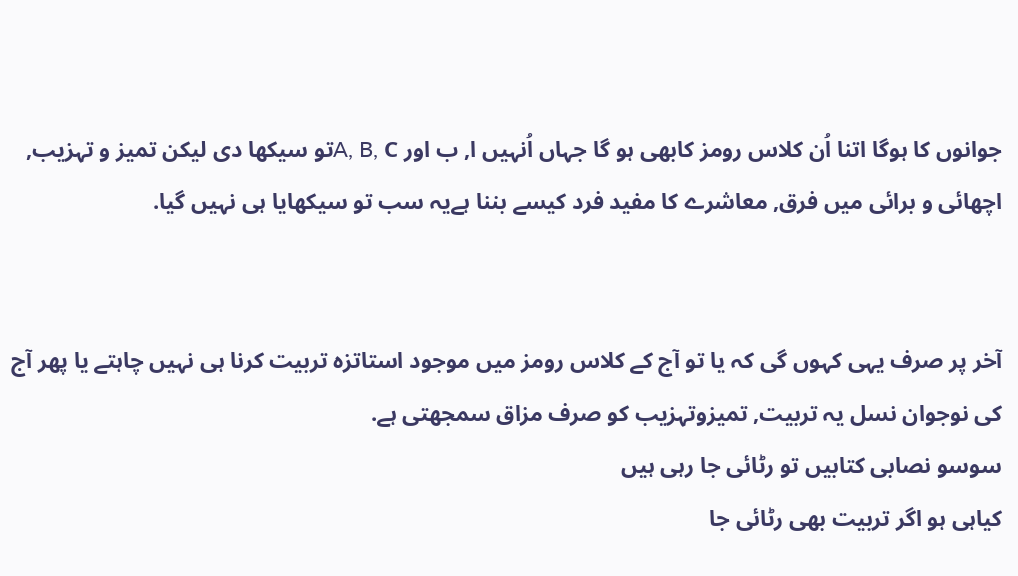جوانوں کا ہوگا اتنا اُن کلاس رومز کابھی ہو گا جہاں اُنہیں ا, ب اور A, B, Cتو سیکھا دی لیکن تمیز و تہزیب, اچھائی و برائی میں فرق, معاشرے کا مفید فرد کیسے بننا ہےیہ سب تو سیکھایا ہی نہیں گیا.


آخر پر صرف یہی کہوں گی کہ یا تو آج کے کلاس رومز میں موجود استاتزہ تربیت کرنا ہی نہیں چاہتے یا پھر آج کی نوجوان نسل یہ تربیت, تمیزوتہزیب کو صرف مزاق سمجھتی ہے.
سوسو نصابی کتابیں تو رٹائی جا رہی ہیں
کیاہی ہو اگر تربیت بھی رٹائی جا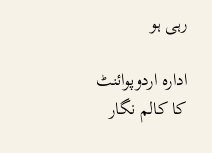رہی ہو

ادارہ اردوپوائنٹ کا کالم نگار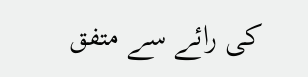کی رائے سے متفق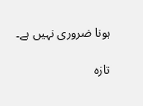ہونا ضروری نہیں ہے۔

تازہ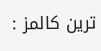ترین کالمز :